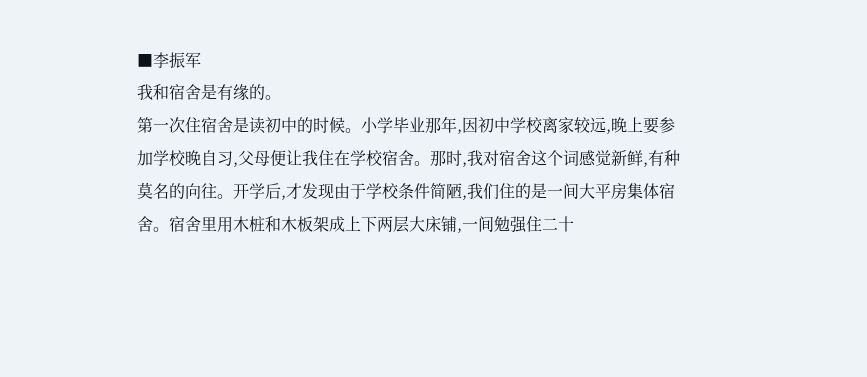■李振军
我和宿舍是有缘的。
第一次住宿舍是读初中的时候。小学毕业那年,因初中学校离家较远,晚上要参加学校晚自习,父母便让我住在学校宿舍。那时,我对宿舍这个词感觉新鲜,有种莫名的向往。开学后,才发现由于学校条件简陋,我们住的是一间大平房集体宿舍。宿舍里用木桩和木板架成上下两层大床铺,一间勉强住二十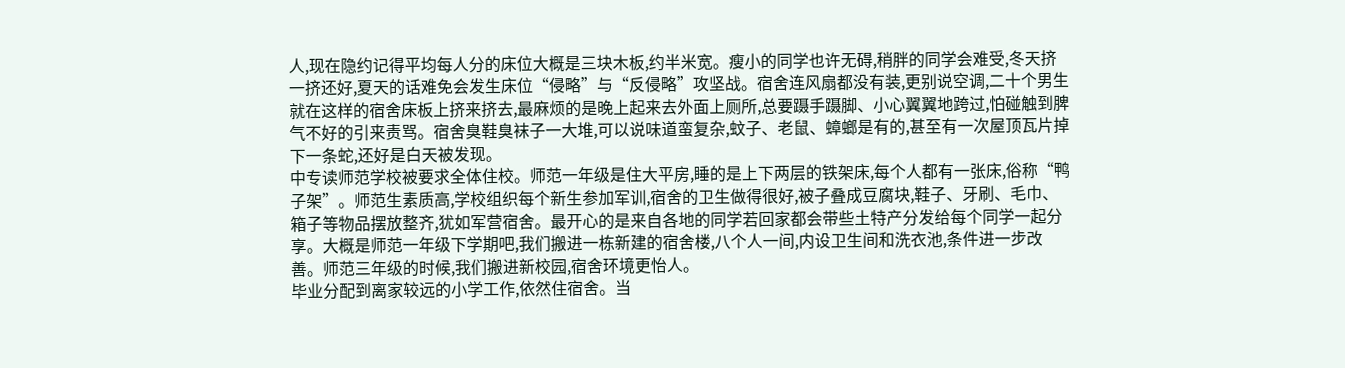人,现在隐约记得平均每人分的床位大概是三块木板,约半米宽。瘦小的同学也许无碍,稍胖的同学会难受,冬天挤一挤还好,夏天的话难免会发生床位“侵略”与“反侵略”攻坚战。宿舍连风扇都没有装,更别说空调,二十个男生就在这样的宿舍床板上挤来挤去,最麻烦的是晚上起来去外面上厕所,总要蹑手蹑脚、小心翼翼地跨过,怕碰触到脾气不好的引来责骂。宿舍臭鞋臭袜子一大堆,可以说味道蛮复杂,蚊子、老鼠、蟑螂是有的,甚至有一次屋顶瓦片掉下一条蛇,还好是白天被发现。
中专读师范学校被要求全体住校。师范一年级是住大平房,睡的是上下两层的铁架床,每个人都有一张床,俗称“鸭子架”。师范生素质高,学校组织每个新生参加军训,宿舍的卫生做得很好,被子叠成豆腐块,鞋子、牙刷、毛巾、箱子等物品摆放整齐,犹如军营宿舍。最开心的是来自各地的同学若回家都会带些土特产分发给每个同学一起分享。大概是师范一年级下学期吧,我们搬进一栋新建的宿舍楼,八个人一间,内设卫生间和洗衣池,条件进一步改善。师范三年级的时候,我们搬进新校园,宿舍环境更怡人。
毕业分配到离家较远的小学工作,依然住宿舍。当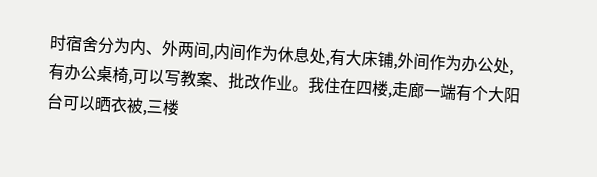时宿舍分为内、外两间,内间作为休息处,有大床铺,外间作为办公处,有办公桌椅,可以写教案、批改作业。我住在四楼,走廊一端有个大阳台可以晒衣被,三楼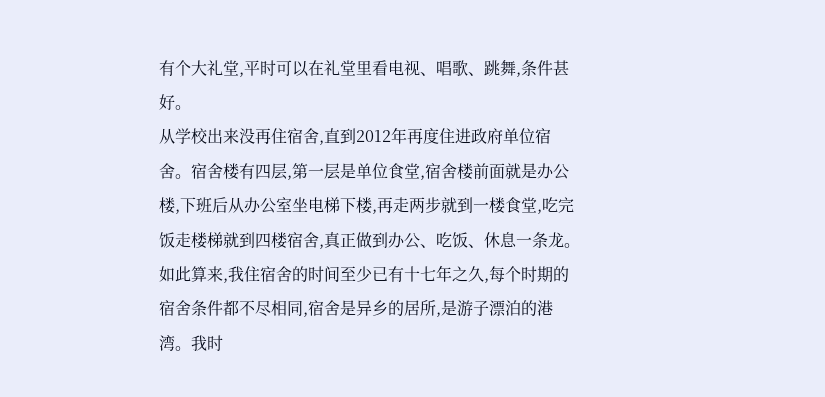有个大礼堂,平时可以在礼堂里看电视、唱歌、跳舞,条件甚好。
从学校出来没再住宿舍,直到2012年再度住进政府单位宿舍。宿舍楼有四层,第一层是单位食堂,宿舍楼前面就是办公楼,下班后从办公室坐电梯下楼,再走两步就到一楼食堂,吃完饭走楼梯就到四楼宿舍,真正做到办公、吃饭、休息一条龙。
如此算来,我住宿舍的时间至少已有十七年之久,每个时期的宿舍条件都不尽相同,宿舍是异乡的居所,是游子漂泊的港湾。我时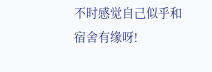不时感觉自己似乎和宿舍有缘呀!